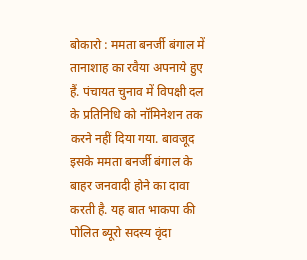बोकारो : ममता बनर्जी बंगाल में तानाशाह का रवैया अपनाये हुए हैं. पंचायत चुनाव में विपक्षी दल के प्रतिनिधि को नॉमिनेशन तक करने नहीं दिया गया. बावजूद इसके ममता बनर्जी बंगाल के बाहर जनवादी होने का दावा करती है. यह बात भाकपा की पोलित ब्यूरो सदस्य वृंदा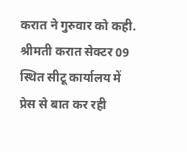करात ने गुरुवार को कही. श्रीमती करात सेक्टर 09 स्थित सीटू कार्यालय में प्रेस से बात कर रही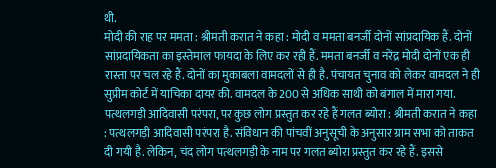थी.
मोदी की राह पर ममता : श्रीमती करात ने कहा : मोदी व ममता बनर्जी दोनों सांप्रदायिक हैं. दोनों सांप्रदायिकता का इस्तेमाल फायदा के लिए कर रही हैं. ममता बनर्जी व नरेंद्र मोदी दोनों एक ही रास्ता पर चल रहे हैं. दोनों का मुकाबला वामदलों से ही है. पंचायत चुनाव को लेकर वामदल ने ही सुप्रीम कोर्ट में याचिका दायर की. वामदल के 200 से अधिक साथी को बंगाल में मारा गया.
पत्थलगड़ी आदिवासी परंपरा, पर कुछ लोग प्रस्तुत कर रहे हैं गलत ब्योरा : श्रीमती करात ने कहा : पत्थलगड़ी आदिवासी परंपरा है. संविधान की पांचवीं अनुसूची के अनुसार ग्राम सभा को ताकत दी गयी है. लेकिन, चंद लोग पत्थलगड़ी के नाम पर गलत ब्योरा प्रस्तुत कर रहे हैं. इससे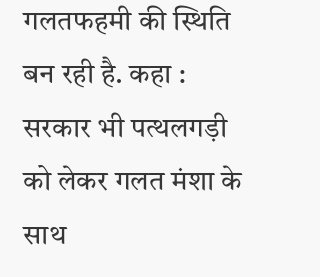गलतफहमी की स्थिति बन रही है. कहा : सरकार भी पत्थलगड़ी को लेकर गलत मंशा के साथ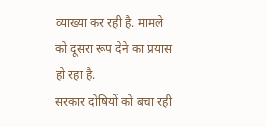व्याख्या कर रही है. मामले को दूसरा रूप देने का प्रयास हो रहा है.
सरकार दोषियों को बचा रही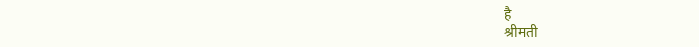है
श्रीमती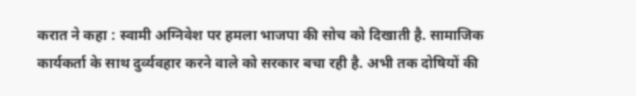करात ने कहा : स्वामी अग्निवेश पर हमला भाजपा की सोच को दिखाती है. सामाजिक कार्यकर्ता के साथ दुर्व्यवहार करने वाले को सरकार बचा रही है. अभी तक दोषियों की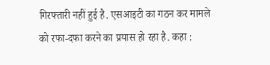गिरफ्तारी नहीं हुई है. एसआइटी का गठन कर मामले को रफा-दफा करने का प्रयास हो रहा है. कहा :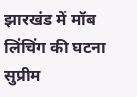झारखंड में मॉब लिंचिंग की घटना सुप्रीम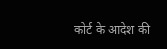कोर्ट के आदेश की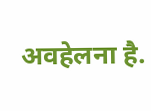अवहेलना है.